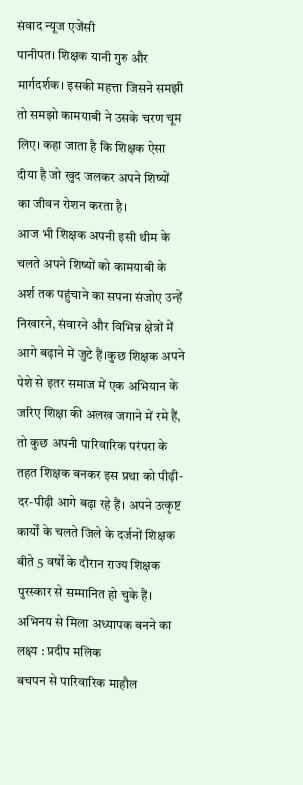संवाद न्यूज एजेंसी
पानीपत। शिक्षक यानी गुरु और मार्गदर्शक। इसकी महत्ता जिसने समझी तो समझो कामयाबी ने उसके चरण चूम लिए। कहा जाता है कि शिक्षक ऐसा दीया है जो खुद जलकर अपने शिष्यों का जीवन रोशन करता है।
आज भी शिक्षक अपनी इसी थीम के चलते अपने शिष्यों को कामयाबी के अर्श तक पहुंचाने का सपना संजोए उन्हें निखारने, संवारने और विभिन्न क्षेत्रों में आगे बढ़ाने में जुटे हैं।कुछ शिक्षक अपने पेशे से इतर समाज में एक अभियान के जरिए शिक्षा की अलख जगाने में रमे हैं, तो कुछ अपनी पारिवारिक परंपरा के तहत शिक्षक बनकर इस प्रथा को पीढ़ी-दर-पीढ़ी आगे बढ़ा रहे हैं। अपने उत्कृष्ट कार्यों के चलते जिले के दर्जनों शिक्षक बीते 5 वर्षों के दौरान राज्य शिक्षक पुरस्कार से सम्मानित हो चुके हैं।
अभिनय से मिला अध्यापक बनने का लक्ष्य : प्रदीप मलिक
बचपन से पारिवारिक माहौल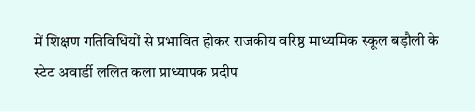में शिक्षण गतिविधियों से प्रभावित होकर राजकीय वरिष्ठ माध्यमिक स्कूल बड़ौली के स्टेट अवार्डी ललित कला प्राध्यापक प्रदीप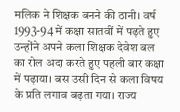मलिक ने शिक्षक बनने की ठानी। वर्ष 1993-94 में कक्षा सातवीं में पढ़ते हुए उन्होंने अपने कला शिक्षक देवेश बल का रोल अदा करते हुए पहली बार कक्षा में पढ़ाया। बस उसी दिन से कला विषय के प्रति लगाव बढ़ता गया। राज्य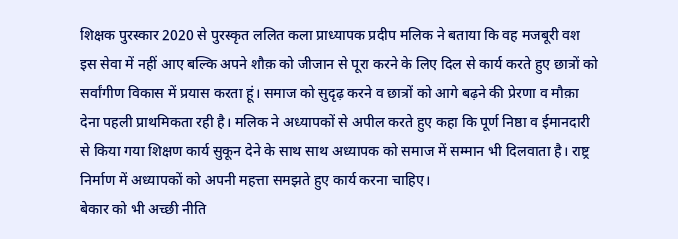शिक्षक पुरस्कार 2020 से पुरस्कृत ललित कला प्राध्यापक प्रदीप मलिक ने बताया कि वह मजबूरी वश इस सेवा में नहीं आए बल्कि अपने शौक़ को जीजान से पूरा करने के लिए दिल से कार्य करते हुए छात्रों को सर्वांगीण विकास में प्रयास करता हूं। समाज को सुदृढ़ करने व छात्रों को आगे बढ़ने की प्रेरणा व मौक़ा देना पहली प्राथमिकता रही है। मलिक ने अध्यापकों से अपील करते हुए कहा कि पूर्ण निष्ठा व ईमानदारी से किया गया शिक्षण कार्य सुकून देने के साथ साथ अध्यापक को समाज में सम्मान भी दिलवाता है। राष्ट्र निर्माण में अध्यापकों को अपनी महत्ता समझते हुए कार्य करना चाहिए।
बेकार को भी अच्छी नीति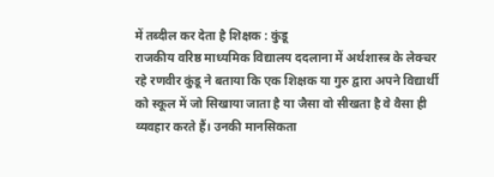में तब्दील कर देता है शिक्षक : कुंडू
राजकीय वरिष्ठ माध्यमिक विद्यालय ददलाना में अर्थशास्त्र के लेक्चर रहे रणवीर कुंडू ने बताया कि एक शिक्षक या गुरु द्वारा अपने विद्यार्थी को स्कूल में जो सिखाया जाता है या जैसा वो सीखता है वे वैसा ही व्यवहार करते हैं। उनकी मानसिकता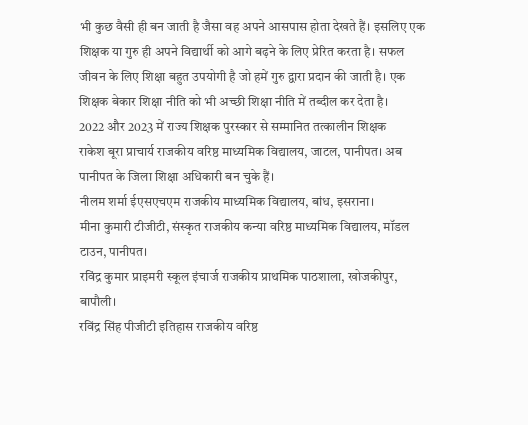भी कुछ वैसी ही बन जाती है जैसा वह अपने आसपास होता देखते हैं। इसलिए एक शिक्षक या गुरु ही अपने विद्यार्थी को आगे बढ़ने के लिए प्रेरित करता है। सफल जीवन के लिए शिक्षा बहुत उपयोगी है जो हमें गुरु द्वारा प्रदान की जाती है। एक शिक्षक बेकार शिक्षा नीति को भी अच्छी शिक्षा नीति में तब्दील कर देता है।
2022 और 2023 में राज्य शिक्षक पुरस्कार से सम्मानित तत्कालीन शिक्षक
राकेश बूरा प्राचार्य राजकीय वरिष्ठ माध्यमिक विद्यालय, जाटल, पानीपत। अब पानीपत के जिला शिक्षा अधिकारी बन चुके हैं।
नीलम शर्मा ईएसएचएम राजकीय माध्यमिक विद्यालय, बांध, इसराना।
मीना कुमारी टीजीटी, संस्कृत राजकीय कन्या वरिष्ठ माध्यमिक विद्यालय, मॉडल टाउन, पानीपत।
रविंद्र कुमार प्राइमरी स्कूल इंचार्ज राजकीय प्राथमिक पाठशाला, खोजकीपुर, बापौली।
रविंद्र सिंह पीजीटी इतिहास राजकीय वरिष्ठ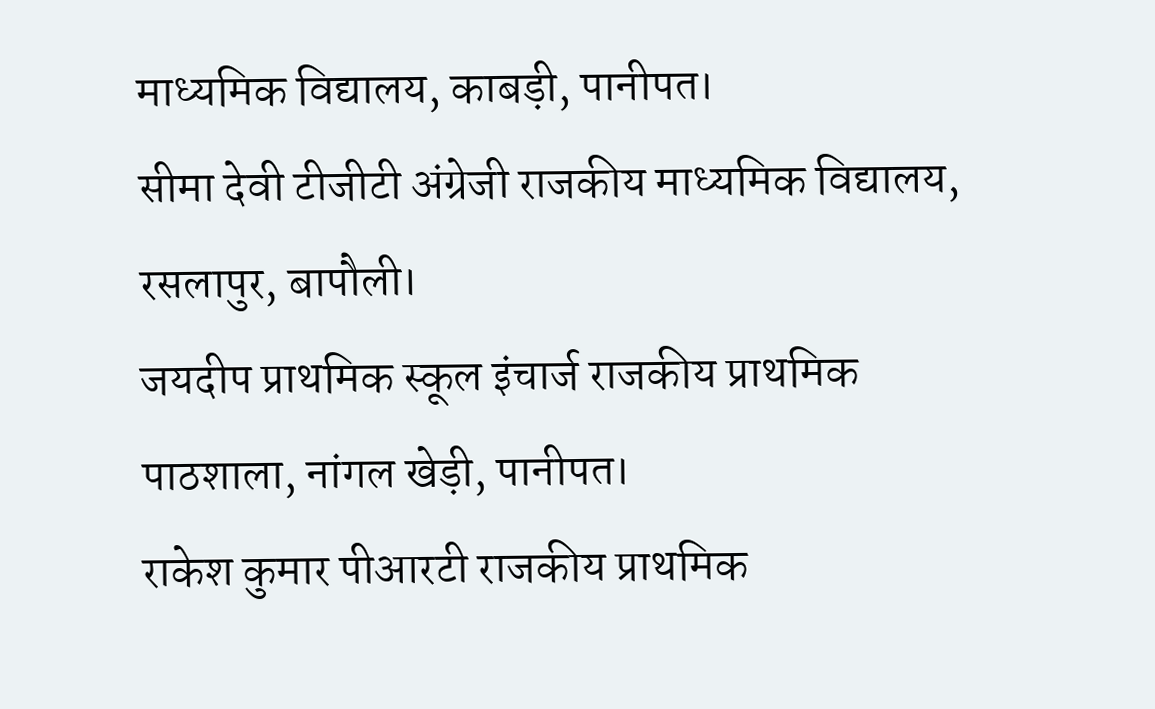माध्यमिक विद्यालय, काबड़ी, पानीपत।
सीमा देवी टीजीटी अंग्रेजी राजकीय माध्यमिक विद्यालय, रसलापुर, बापौली।
जयदीप प्राथमिक स्कूल इंचार्ज राजकीय प्राथमिक पाठशाला, नांगल खेड़ी, पानीपत।
राकेश कुमार पीआरटी राजकीय प्राथमिक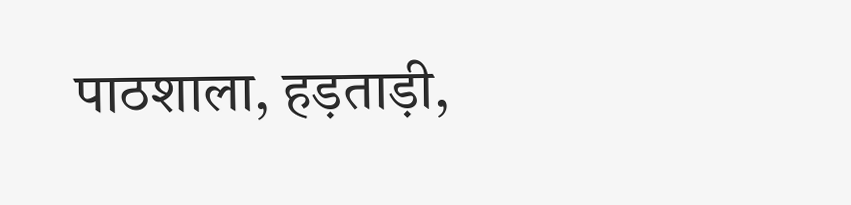पाठशाला, हड़ताड़ी,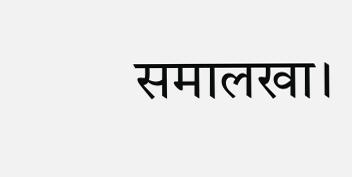समालखा।